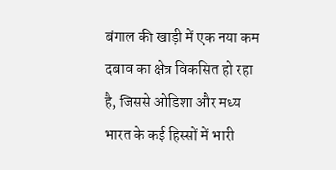बंगाल की खाड़ी में एक नया कम दबाव का क्षेत्र विकसित हो रहा है, जिससे ओडिशा और मध्य भारत के कई हिस्सों में भारी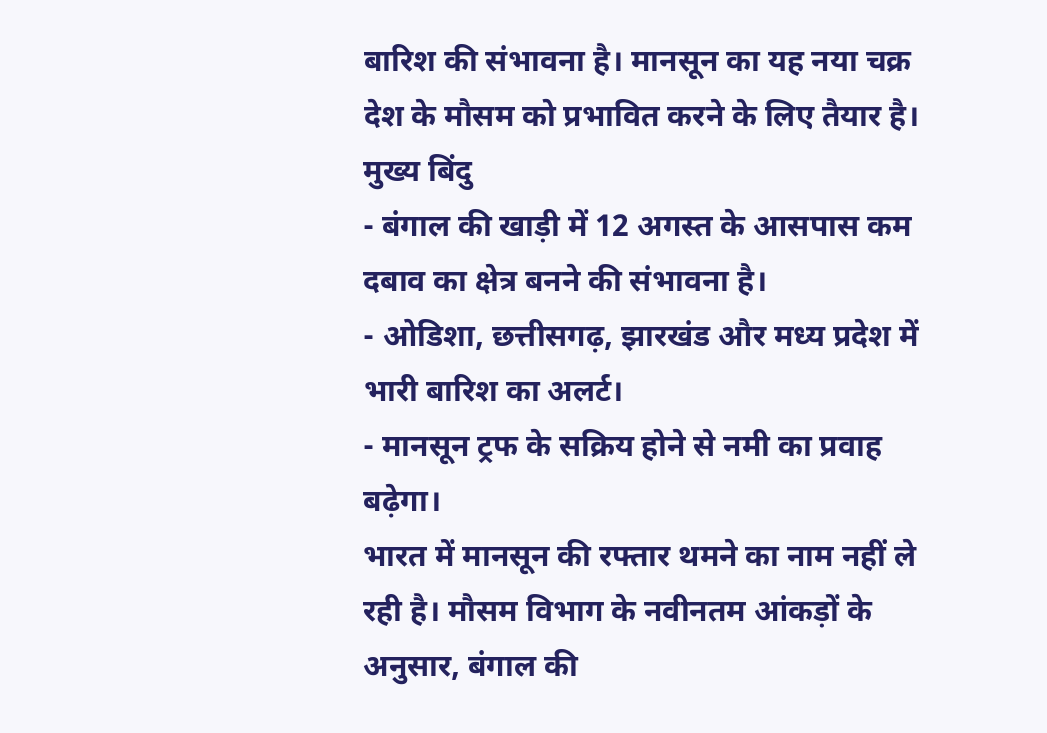बारिश की संभावना है। मानसून का यह नया चक्र देश के मौसम को प्रभावित करने के लिए तैयार है।
मुख्य बिंदु
- बंगाल की खाड़ी में 12 अगस्त के आसपास कम दबाव का क्षेत्र बनने की संभावना है।
- ओडिशा, छत्तीसगढ़, झारखंड और मध्य प्रदेश में भारी बारिश का अलर्ट।
- मानसून ट्रफ के सक्रिय होने से नमी का प्रवाह बढ़ेगा।
भारत में मानसून की रफ्तार थमने का नाम नहीं ले रही है। मौसम विभाग के नवीनतम आंकड़ों के अनुसार, बंगाल की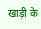खाड़ी के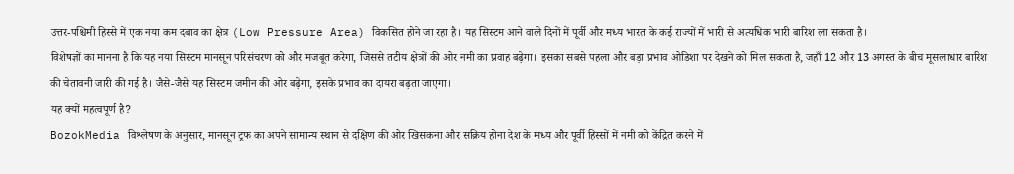उत्तर-पश्चिमी हिस्से में एक नया कम दबाव का क्षेत्र (Low Pressure Area) विकसित होने जा रहा है। यह सिस्टम आने वाले दिनों में पूर्वी और मध्य भारत के कई राज्यों में भारी से अत्यधिक भारी बारिश ला सकता है।
विशेषज्ञों का मानना है कि यह नया सिस्टम मानसून परिसंचरण को और मजबूत करेगा, जिससे तटीय क्षेत्रों की ओर नमी का प्रवाह बढ़ेगा। इसका सबसे पहला और बड़ा प्रभाव ओडिशा पर देखने को मिल सकता है, जहाँ 12 और 13 अगस्त के बीच मूसलाधार बारिश की चेतावनी जारी की गई है। जैसे-जैसे यह सिस्टम जमीन की ओर बढ़ेगा, इसके प्रभाव का दायरा बढ़ता जाएगा।
यह क्यों महत्वपूर्ण है?
BozokMedia विश्लेषण के अनुसार, मानसून ट्रफ का अपने सामान्य स्थान से दक्षिण की ओर खिसकना और सक्रिय होना देश के मध्य और पूर्वी हिस्सों में नमी को केंद्रित करने में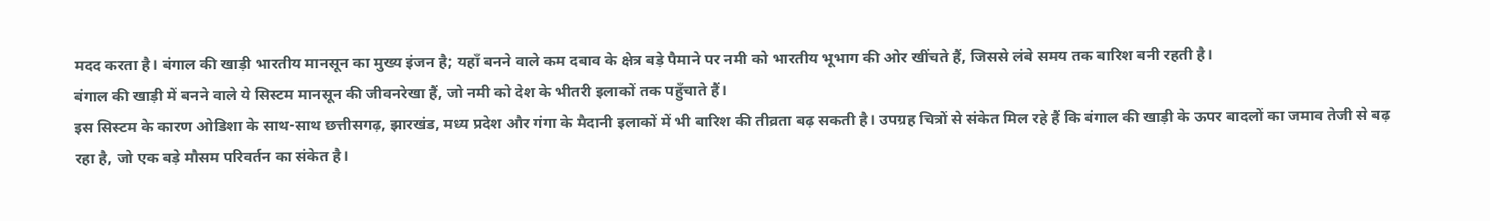मदद करता है। बंगाल की खाड़ी भारतीय मानसून का मुख्य इंजन है; यहाँ बनने वाले कम दबाव के क्षेत्र बड़े पैमाने पर नमी को भारतीय भूभाग की ओर खींचते हैं, जिससे लंबे समय तक बारिश बनी रहती है।
बंगाल की खाड़ी में बनने वाले ये सिस्टम मानसून की जीवनरेखा हैं, जो नमी को देश के भीतरी इलाकों तक पहुँचाते हैं।
इस सिस्टम के कारण ओडिशा के साथ-साथ छत्तीसगढ़, झारखंड, मध्य प्रदेश और गंगा के मैदानी इलाकों में भी बारिश की तीव्रता बढ़ सकती है। उपग्रह चित्रों से संकेत मिल रहे हैं कि बंगाल की खाड़ी के ऊपर बादलों का जमाव तेजी से बढ़ रहा है, जो एक बड़े मौसम परिवर्तन का संकेत है।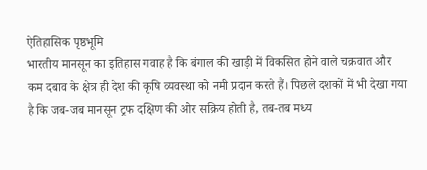ऐतिहासिक पृष्ठभूमि
भारतीय मानसून का इतिहास गवाह है कि बंगाल की खाड़ी में विकसित होने वाले चक्रवात और कम दबाव के क्षेत्र ही देश की कृषि व्यवस्था को नमी प्रदान करते हैं। पिछले दशकों में भी देखा गया है कि जब-जब मानसून ट्रफ दक्षिण की ओर सक्रिय होती है, तब-तब मध्य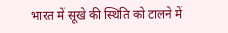भारत में सूखे की स्थिति को टालने में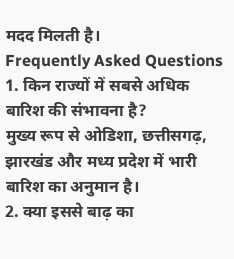मदद मिलती है।
Frequently Asked Questions
1. किन राज्यों में सबसे अधिक बारिश की संभावना है?
मुख्य रूप से ओडिशा, छत्तीसगढ़, झारखंड और मध्य प्रदेश में भारी बारिश का अनुमान है।
2. क्या इससे बाढ़ का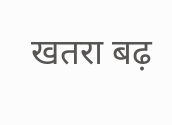खतरा बढ़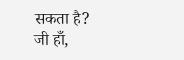सकता है?
जी हाँ,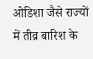ओडिशा जैसे राज्यों में तीव्र बारिश के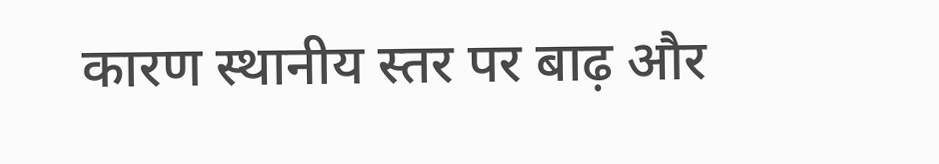कारण स्थानीय स्तर पर बाढ़ और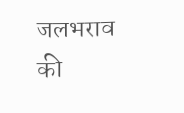जलभराव की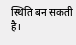स्थिति बन सकती है।